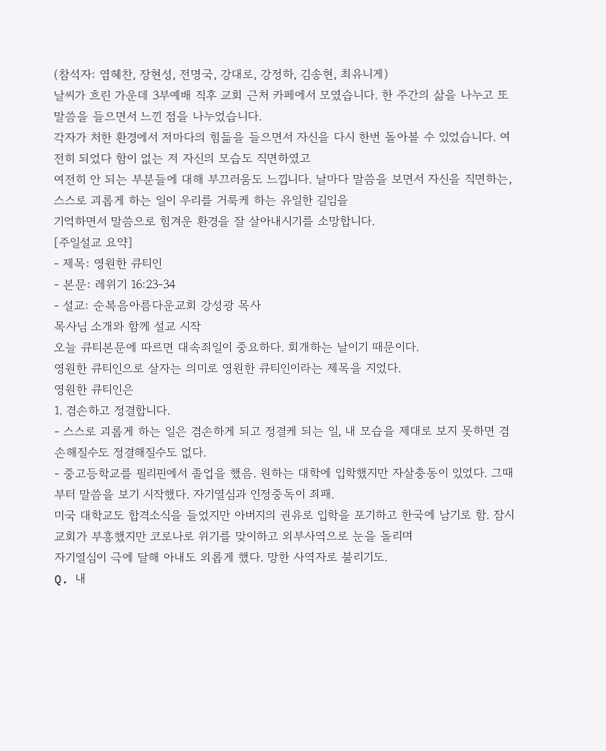(참석자: 염혜찬, 장현성, 전명국, 강대로, 강정하, 김송현, 최유니게)
날씨가 흐린 가운데 3부예배 직후 교회 근처 카페에서 모였습니다. 한 주간의 삶을 나누고 또 말씀을 들으면서 느낀 점을 나누었습니다.
각자가 처한 환경에서 저마다의 힘듦을 들으면서 자신을 다시 한번 돌아볼 수 있었습니다. 여전히 되었다 함이 없는 저 자신의 모습도 직면하였고
여전히 안 되는 부분들에 대해 부끄러움도 느낍니다. 날마다 말씀을 보면서 자신을 직면하는, 스스로 괴롭게 하는 일이 우리를 거룩케 하는 유일한 길임을
기억하면서 말씀으로 힘겨운 환경을 잘 살아내시기를 소망합니다.
[주일설교 요약]
- 제목: 영원한 큐티인
- 본문: 레위기 16:23-34
- 설교: 순복음아름다운교회 강성광 목사
목사님 소개와 함께 설교 시작
오늘 큐티본문에 따르면 대속죄일이 중요하다. 회개하는 날이기 때문이다.
영원한 큐티인으로 살자는 의미로 영원한 큐티인이라는 제목을 지었다.
영원한 큐티인은
1. 겸손하고 정결합니다.
- 스스로 괴롭게 하는 일은 겸손하게 되고 정결케 되는 일, 내 모습을 제대로 보지 못하면 겸손해질수도 정결해질수도 없다.
- 중고등학교를 필리핀에서 졸업을 했음. 원하는 대학에 입학했지만 자살충동이 있었다. 그때부터 말씀을 보기 시작했다. 자기열심과 인정중독이 죄패.
미국 대학교도 합격소식을 들었지만 아버지의 권유로 입학을 포기하고 한국에 남기로 함. 잠시 교회가 부흥했지만 코로나로 위기를 맞이하고 외부사역으로 눈을 돌리며
자기열심이 극에 달해 아내도 외롭게 했다. 망한 사역자로 불리기도.
Q. 내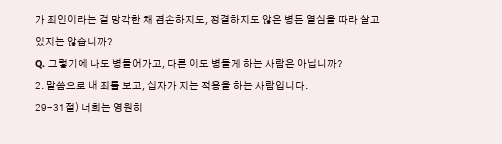가 죄인이라는 걸 망각한 채 겸손하지도, 정결하지도 않은 병든 열심을 따라 살고 있지는 않습니까?
Q. 그렇기에 나도 병들어가고, 다른 이도 병들게 하는 사람은 아닙니까?
2. 말씀으로 내 죄를 보고, 십자가 지는 적용을 하는 사람입니다.
29-31절) 너희는 영원히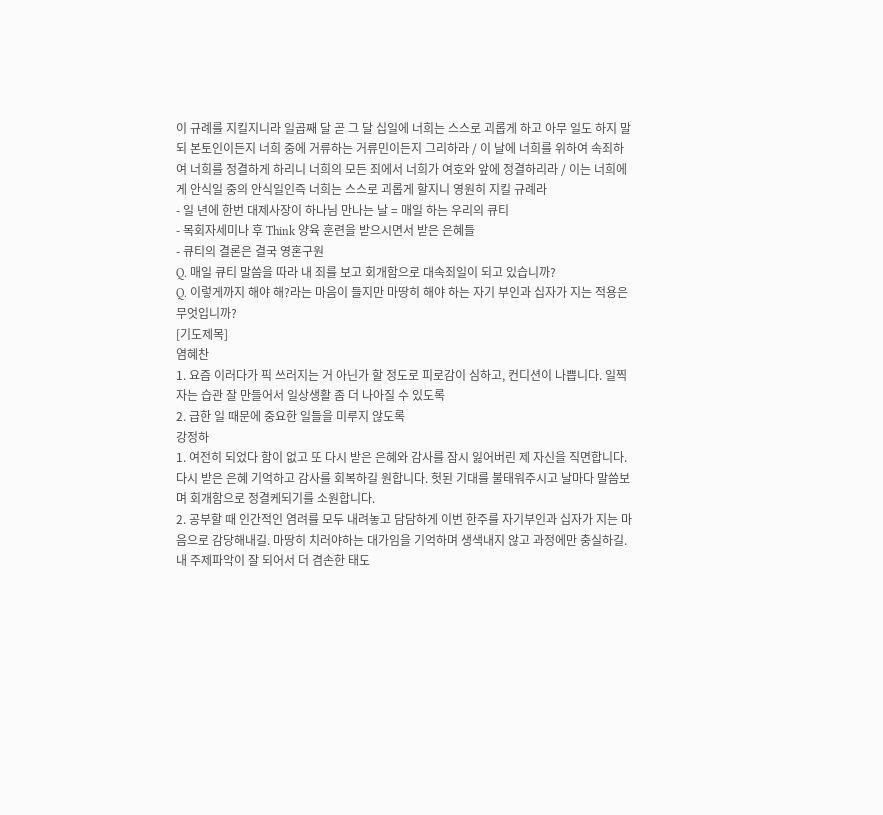이 규례를 지킬지니라 일곱째 달 곧 그 달 십일에 너희는 스스로 괴롭게 하고 아무 일도 하지 말되 본토인이든지 너희 중에 거류하는 거류민이든지 그리하라 / 이 날에 너희를 위하여 속죄하여 너희를 정결하게 하리니 너희의 모든 죄에서 너희가 여호와 앞에 정결하리라 / 이는 너희에게 안식일 중의 안식일인즉 너희는 스스로 괴롭게 할지니 영원히 지킬 규례라
- 일 년에 한번 대제사장이 하나님 만나는 날 = 매일 하는 우리의 큐티
- 목회자세미나 후 Think 양육 훈련을 받으시면서 받은 은혜들
- 큐티의 결론은 결국 영혼구원
Q. 매일 큐티 말씀을 따라 내 죄를 보고 회개함으로 대속죄일이 되고 있습니까?
Q. 이렇게까지 해야 해?라는 마음이 들지만 마땅히 해야 하는 자기 부인과 십자가 지는 적용은 무엇입니까?
[기도제목]
염혜찬
1. 요즘 이러다가 픽 쓰러지는 거 아닌가 할 정도로 피로감이 심하고, 컨디션이 나쁩니다. 일찍 자는 습관 잘 만들어서 일상생활 좀 더 나아질 수 있도록
2. 급한 일 때문에 중요한 일들을 미루지 않도록
강정하
1. 여전히 되었다 함이 없고 또 다시 받은 은혜와 감사를 잠시 잃어버린 제 자신을 직면합니다. 다시 받은 은혜 기억하고 감사를 회복하길 원합니다. 헛된 기대를 불태워주시고 날마다 말씀보며 회개함으로 정결케되기를 소원합니다.
2. 공부할 때 인간적인 염려를 모두 내려놓고 담담하게 이번 한주를 자기부인과 십자가 지는 마음으로 감당해내길. 마땅히 치러야하는 대가임을 기억하며 생색내지 않고 과정에만 충실하길. 내 주제파악이 잘 되어서 더 겸손한 태도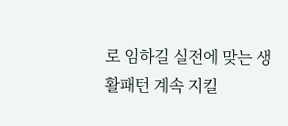로 임하길 실전에 맞는 생활패턴 계속 지킬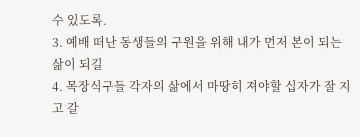수 있도록.
3. 예배 떠난 동생들의 구원을 위해 내가 먼저 본이 되는 삶이 되길
4. 목장식구들 각자의 삶에서 마땅히 져야할 십자가 잘 지고 갈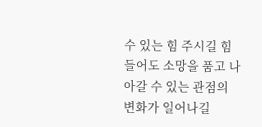수 있는 힘 주시길 힘들어도 소망을 품고 나아갈 수 있는 관점의 변화가 일어나길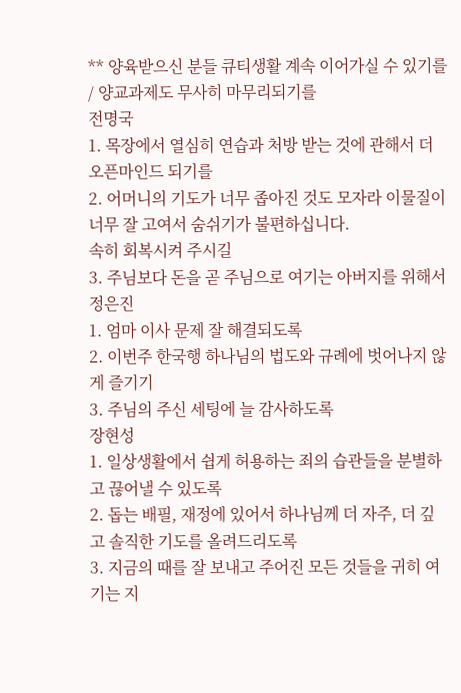** 양육받으신 분들 큐티생활 계속 이어가실 수 있기를 / 양교과제도 무사히 마무리되기를
전명국
1. 목장에서 열심히 연습과 처방 받는 것에 관해서 더 오픈마인드 되기를
2. 어머니의 기도가 너무 좁아진 것도 모자라 이물질이 너무 잘 고여서 숨쉬기가 불편하십니다.
속히 회복시켜 주시길
3. 주님보다 돈을 곧 주님으로 여기는 아버지를 위해서
정은진
1. 엄마 이사 문제 잘 해결되도록
2. 이번주 한국행 하나님의 법도와 규례에 벗어나지 않게 즐기기
3. 주님의 주신 세팅에 늘 감사하도록
장현성
1. 일상생활에서 쉽게 허용하는 죄의 습관들을 분별하고 끊어낼 수 있도록
2. 돕는 배필, 재정에 있어서 하나님께 더 자주, 더 깊고 솔직한 기도를 올려드리도록
3. 지금의 때를 잘 보내고 주어진 모든 것들을 귀히 여기는 지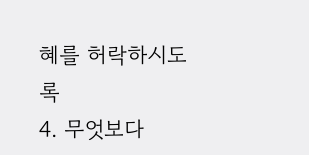혜를 허락하시도록
4. 무엇보다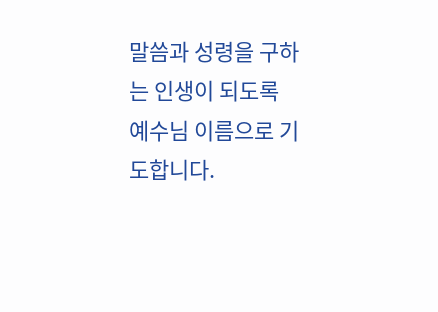말씀과 성령을 구하는 인생이 되도록
예수님 이름으로 기도합니다.